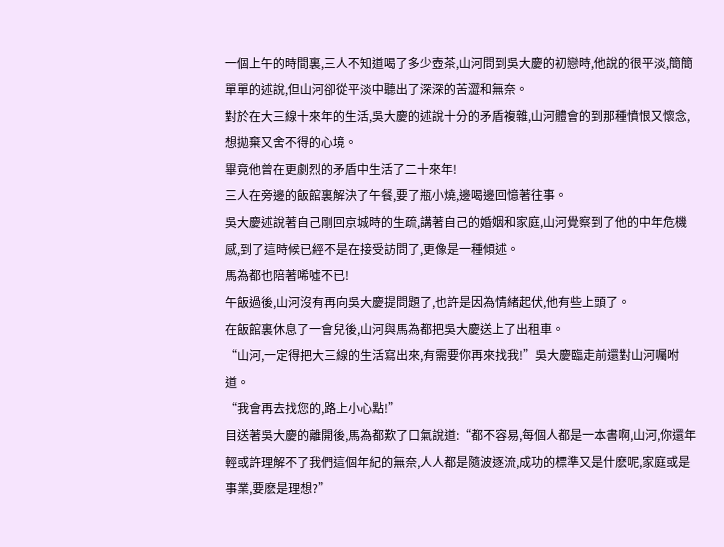一個上午的時間裏,三人不知道喝了多少壺茶,山河問到吳大慶的初戀時,他說的很平淡,簡簡單單的述說,但山河卻從平淡中聽出了深深的苦澀和無奈。
對於在大三線十來年的生活,吳大慶的述說十分的矛盾複雜,山河體會的到那種憤恨又懷念,想拋棄又舍不得的心境。
畢竟他曾在更劇烈的矛盾中生活了二十來年!
三人在旁邊的飯館裏解決了午餐,要了瓶小燒,邊喝邊回憶著往事。
吳大慶述說著自己剛回京城時的生疏,講著自己的婚姻和家庭,山河覺察到了他的中年危機感,到了這時候已經不是在接受訪問了,更像是一種傾述。
馬為都也陪著唏噓不已!
午飯過後,山河沒有再向吳大慶提問題了,也許是因為情緒起伏,他有些上頭了。
在飯館裏休息了一會兒後,山河與馬為都把吳大慶送上了出租車。
“山河,一定得把大三線的生活寫出來,有需要你再來找我!”吳大慶臨走前還對山河囑咐道。
“我會再去找您的,路上小心點!”
目送著吳大慶的離開後,馬為都歎了口氣說道:“都不容易,每個人都是一本書啊,山河,你還年輕或許理解不了我們這個年紀的無奈,人人都是隨波逐流,成功的標準又是什麽呢,家庭或是事業,要麽是理想?”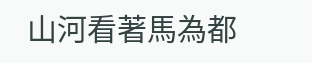山河看著馬為都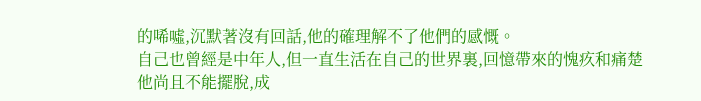的唏噓,沉默著沒有回話,他的確理解不了他們的感慨。
自己也曾經是中年人,但一直生活在自己的世界裏,回憶帶來的愧疚和痛楚他尚且不能擺脫,成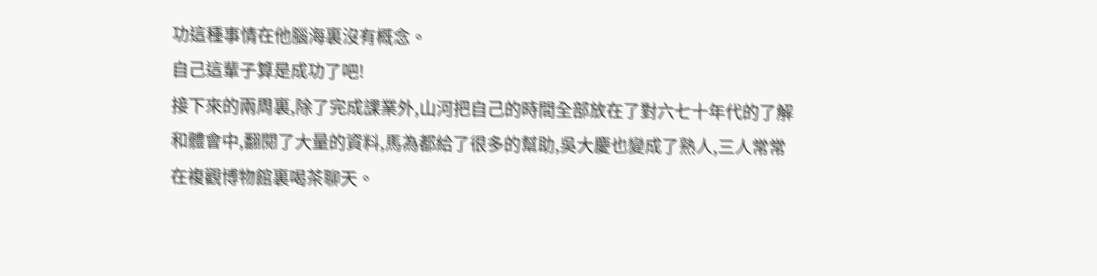功這種事情在他腦海裏沒有概念。
自己這輩子算是成功了吧!
接下來的兩周裏,除了完成課業外,山河把自己的時間全部放在了對六七十年代的了解和體會中,翻閱了大量的資料,馬為都給了很多的幫助,吳大慶也變成了熟人,三人常常在複觀博物館裏喝茶聊天。